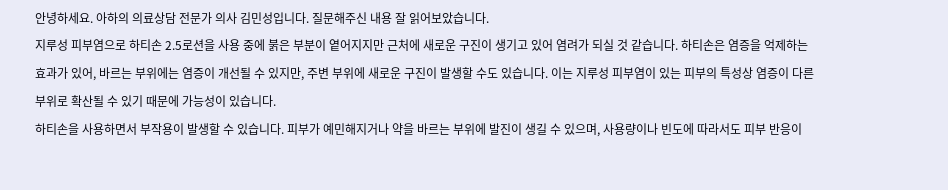안녕하세요. 아하의 의료상담 전문가 의사 김민성입니다. 질문해주신 내용 잘 읽어보았습니다.
지루성 피부염으로 하티손 2.5로션을 사용 중에 붉은 부분이 옅어지지만 근처에 새로운 구진이 생기고 있어 염려가 되실 것 같습니다. 하티손은 염증을 억제하는 효과가 있어, 바르는 부위에는 염증이 개선될 수 있지만, 주변 부위에 새로운 구진이 발생할 수도 있습니다. 이는 지루성 피부염이 있는 피부의 특성상 염증이 다른 부위로 확산될 수 있기 때문에 가능성이 있습니다.
하티손을 사용하면서 부작용이 발생할 수 있습니다. 피부가 예민해지거나 약을 바르는 부위에 발진이 생길 수 있으며, 사용량이나 빈도에 따라서도 피부 반응이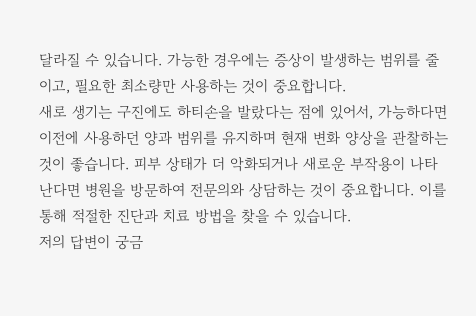달라질 수 있습니다. 가능한 경우에는 증상이 발생하는 범위를 줄이고, 필요한 최소량만 사용하는 것이 중요합니다.
새로 생기는 구진에도 하티손을 발랐다는 점에 있어서, 가능하다면 이전에 사용하던 양과 범위를 유지하며 현재 변화 양상을 관찰하는 것이 좋습니다. 피부 상태가 더 악화되거나 새로운 부작용이 나타난다면 병원을 방문하여 전문의와 상담하는 것이 중요합니다. 이를 통해 적절한 진단과 치료 방법을 찾을 수 있습니다.
저의 답변이 궁금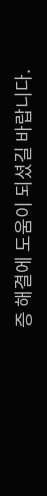증 해결에 도움이 되셨길 바랍니다.